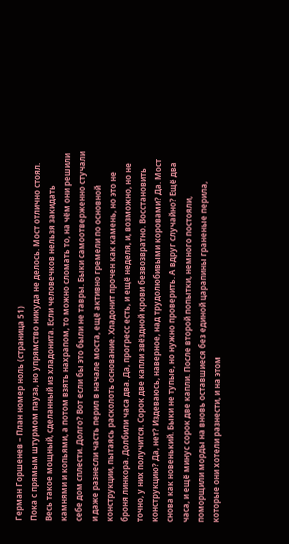Герман Горшенев – План номер ноль (страница 51)
Пока с прямым штурмом пауза, но упрямство никуда не делось. Мост отлично стоял. Весь такое мощный, сделанный из хладонита. Если человечков нельзя закидать камнями и копьями, а потом взять нахрапом, то можно сломать то, на чём они решили себе дом сплести. Долго? Вот если бы это были не тавры. Быки самоотверженно стучали и даже разнесли часть перил в начале моста, ещё активно гремели по основной конструкции, пытаясь расколоть основание. Хладонит прочен как камень, но это не броня линкора. Долбили часа два. Да, прогресс есть, и ещё неделя, и, возможно, но не точно, у них получится. Сорок две капли звёздной крови безвозвратно. Восстановить конструкцию? Да, нет? Издеваюсь, наверное, над трудолюбивыми коровами? Да. Мост снова как новенький. Быки не тупые, но нужно проверить. А вдруг случайно? Ещё два часа, и ещё минус сорок две капли. После второй попытки, немного постояли, поморщили морды на вновь оставшиеся без единой царапины граненые перила, которые они хотели разнести, и на этом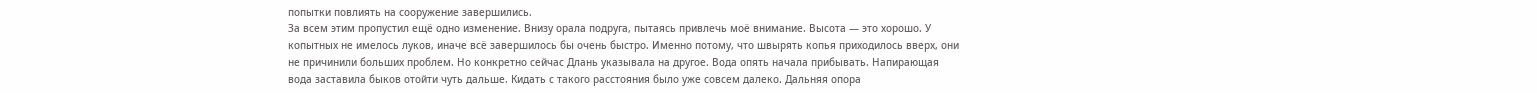попытки повлиять на сооружение завершились.
За всем этим пропустил ещё одно изменение. Внизу орала подруга, пытаясь привлечь моё внимание. Высота — это хорошо. У копытных не имелось луков, иначе всё завершилось бы очень быстро. Именно потому, что швырять копья приходилось вверх, они не причинили больших проблем. Но конкретно сейчас Длань указывала на другое. Вода опять начала прибывать. Напирающая вода заставила быков отойти чуть дальше. Кидать с такого расстояния было уже совсем далеко. Дальняя опора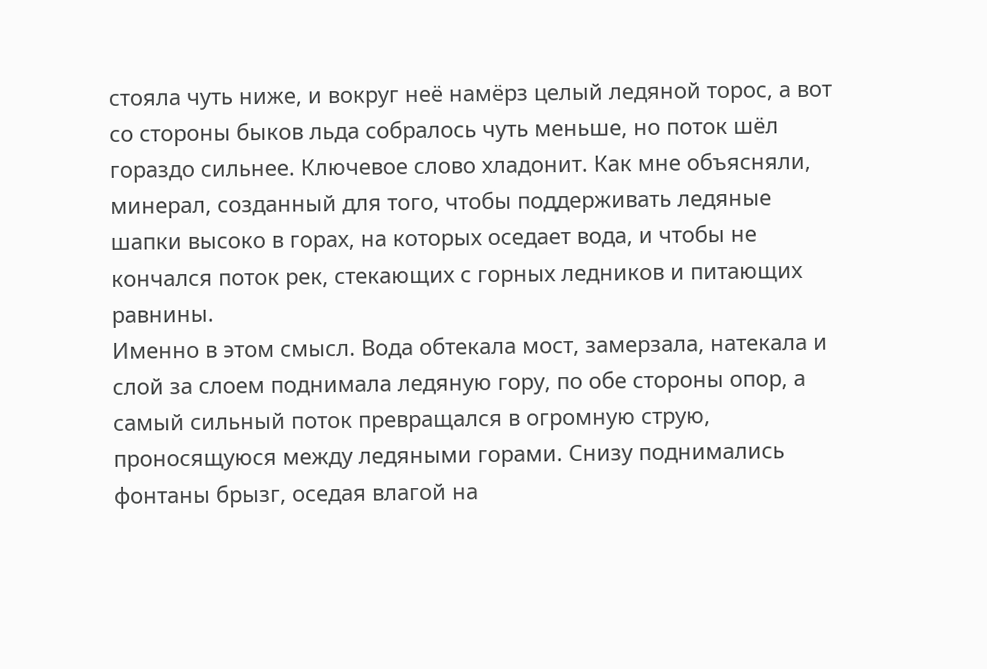стояла чуть ниже, и вокруг неё намёрз целый ледяной торос, а вот со стороны быков льда собралось чуть меньше, но поток шёл гораздо сильнее. Ключевое слово хладонит. Как мне объясняли, минерал, созданный для того, чтобы поддерживать ледяные шапки высоко в горах, на которых оседает вода, и чтобы не кончался поток рек, стекающих с горных ледников и питающих равнины.
Именно в этом смысл. Вода обтекала мост, замерзала, натекала и слой за слоем поднимала ледяную гору, по обе стороны опор, а самый сильный поток превращался в огромную струю, проносящуюся между ледяными горами. Снизу поднимались фонтаны брызг, оседая влагой на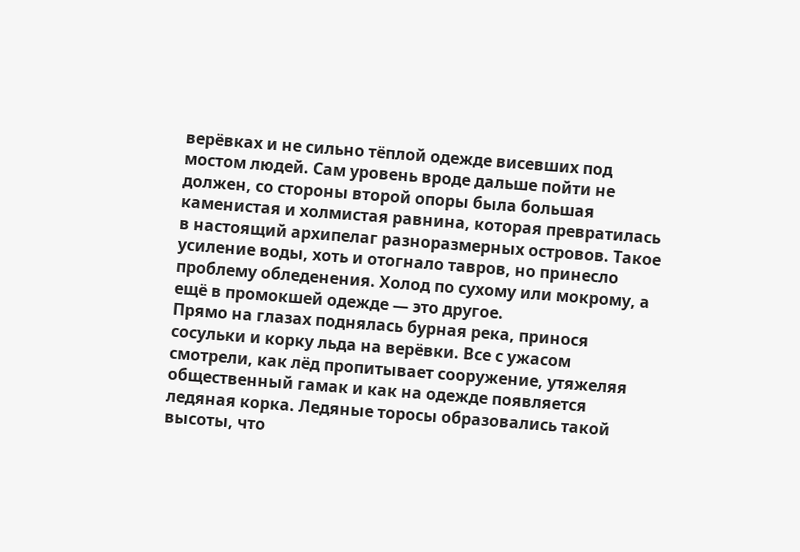верёвках и не сильно тёплой одежде висевших под мостом людей. Сам уровень вроде дальше пойти не должен, со стороны второй опоры была большая каменистая и холмистая равнина, которая превратилась в настоящий архипелаг разноразмерных островов. Такое усиление воды, хоть и отогнало тавров, но принесло проблему обледенения. Холод по сухому или мокрому, а ещё в промокшей одежде — это другое.
Прямо на глазах поднялась бурная река, принося сосульки и корку льда на верёвки. Все с ужасом смотрели, как лёд пропитывает сооружение, утяжеляя общественный гамак и как на одежде появляется ледяная корка. Ледяные торосы образовались такой высоты, что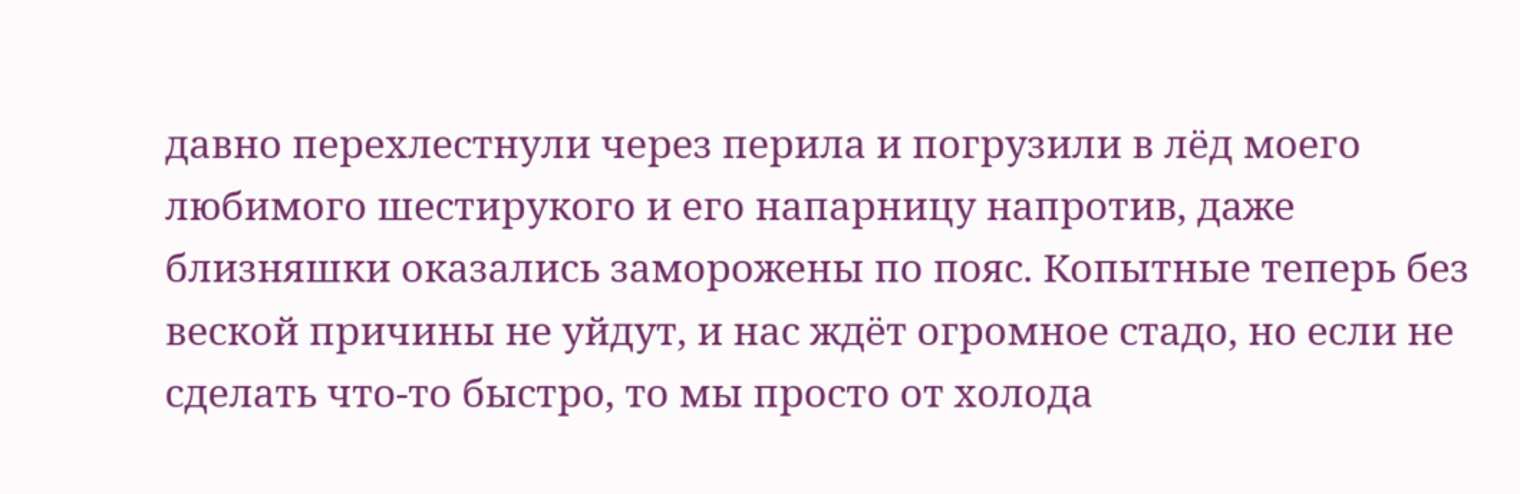давно перехлестнули через перила и погрузили в лёд моего любимого шестирукого и его напарницу напротив, даже близняшки оказались заморожены по пояс. Копытные теперь без веской причины не уйдут, и нас ждёт огромное стадо, но если не сделать что-то быстро, то мы просто от холода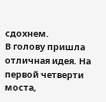сдохнем.
В голову пришла отличная идея. На первой четверти моста,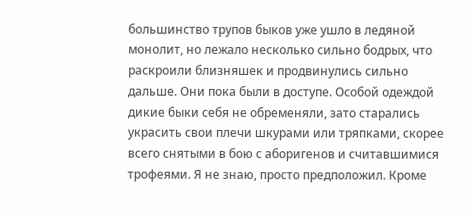большинство трупов быков уже ушло в ледяной монолит, но лежало несколько сильно бодрых, что раскроили близняшек и продвинулись сильно дальше. Они пока были в доступе. Особой одеждой дикие быки себя не обременяли, зато старались украсить свои плечи шкурами или тряпками, скорее всего снятыми в бою с аборигенов и считавшимися трофеями. Я не знаю, просто предположил. Кроме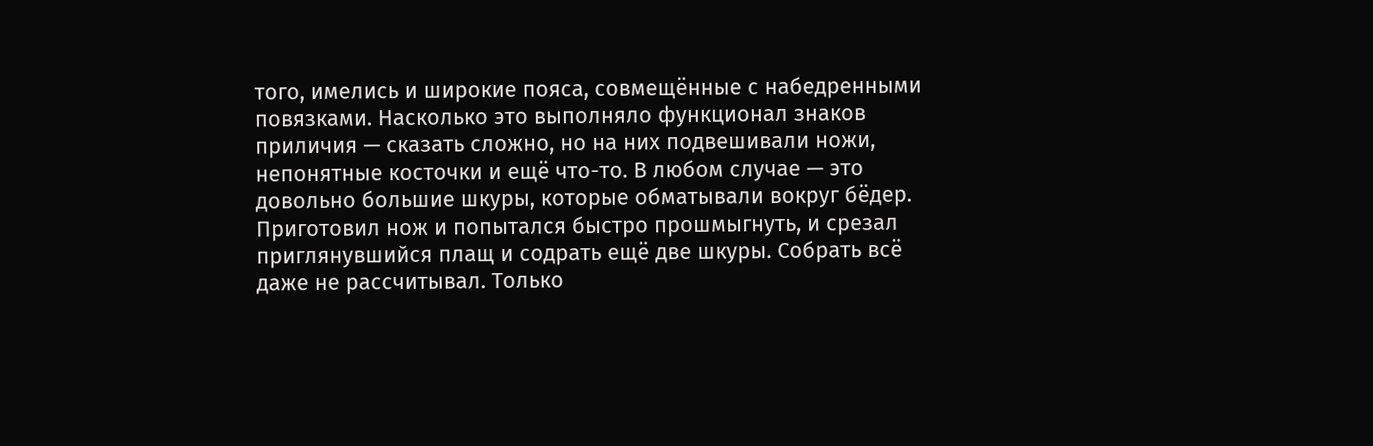того, имелись и широкие пояса, совмещённые с набедренными повязками. Насколько это выполняло функционал знаков приличия — сказать сложно, но на них подвешивали ножи, непонятные косточки и ещё что-то. В любом случае — это довольно большие шкуры, которые обматывали вокруг бёдер.
Приготовил нож и попытался быстро прошмыгнуть, и срезал приглянувшийся плащ и содрать ещё две шкуры. Собрать всё даже не рассчитывал. Только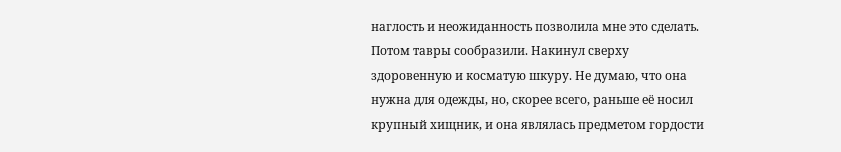наглость и неожиданность позволила мне это сделать. Потом тавры сообразили. Накинул сверху здоровенную и косматую шкуру. Не думаю, что она нужна для одежды, но, скорее всего, раньше её носил крупный хищник, и она являлась предметом гордости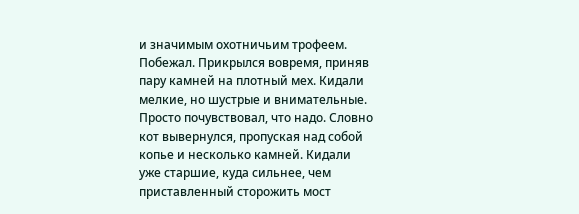и значимым охотничьим трофеем. Побежал. Прикрылся вовремя, приняв пару камней на плотный мех. Кидали мелкие, но шустрые и внимательные. Просто почувствовал, что надо. Словно кот вывернулся, пропуская над собой копье и несколько камней. Кидали уже старшие, куда сильнее, чем приставленный сторожить мост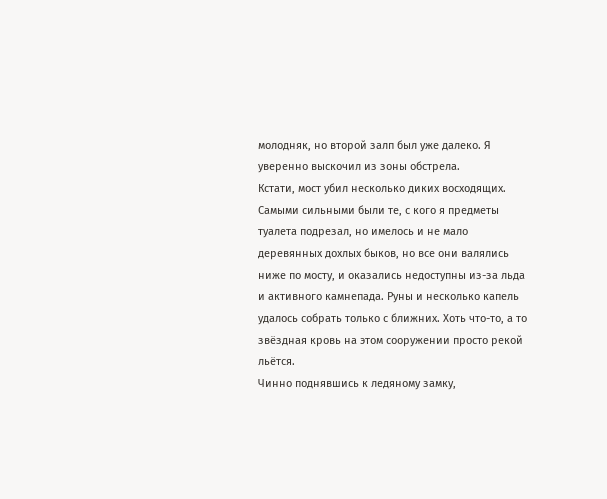молодняк, но второй залп был уже далеко. Я уверенно выскочил из зоны обстрела.
Кстати, мост убил несколько диких восходящих. Самыми сильными были те, с кого я предметы туалета подрезал, но имелось и не мало деревянных дохлых быков, но все они валялись ниже по мосту, и оказались недоступны из-за льда и активного камнепада. Руны и несколько капель удалось собрать только с ближних. Хоть что-то, а то звёздная кровь на этом сооружении просто рекой льётся.
Чинно поднявшись к ледяному замку,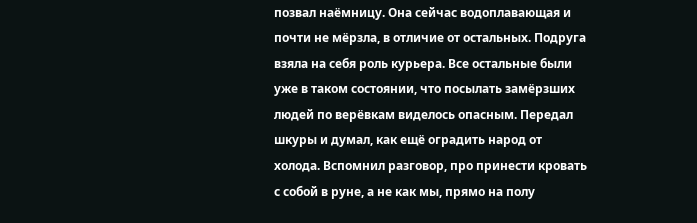позвал наёмницу. Она сейчас водоплавающая и почти не мёрзла, в отличие от остальных. Подруга взяла на себя роль курьера. Все остальные были уже в таком состоянии, что посылать замёрзших людей по верёвкам виделось опасным. Передал шкуры и думал, как ещё оградить народ от холода. Вспомнил разговор, про принести кровать с собой в руне, а не как мы, прямо на полу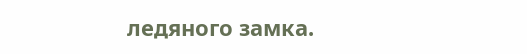ледяного замка.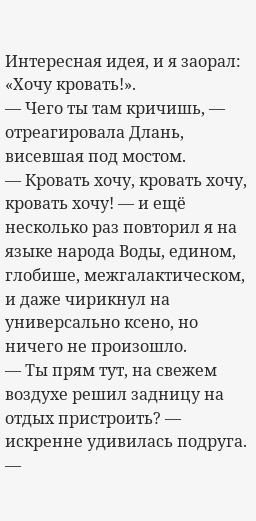Интересная идея, и я заорал: «Хочу кровать!».
— Чего ты там кричишь, — отреагировала Длань, висевшая под мостом.
— Кровать хочу, кровать хочу, кровать хочу! — и ещё несколько раз повторил я на языке народа Воды, едином, глобише, межгалактическом, и даже чирикнул на универсально ксено, но ничего не произошло.
— Ты прям тут, на свежем воздухе решил задницу на отдых пристроить? — искренне удивилась подруга.
—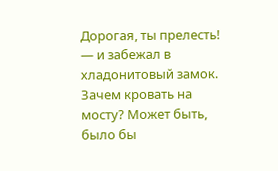Дорогая, ты прелесть! — и забежал в хладонитовый замок.
Зачем кровать на мосту? Может быть, было бы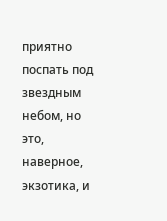приятно поспать под звездным небом, но это, наверное, экзотика, и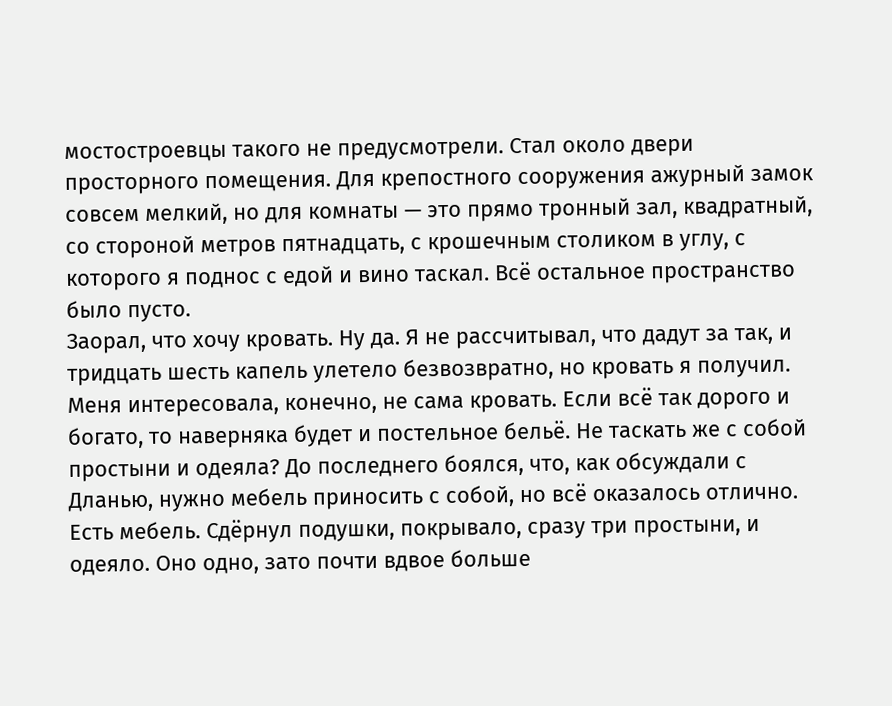мостостроевцы такого не предусмотрели. Стал около двери просторного помещения. Для крепостного сооружения ажурный замок совсем мелкий, но для комнаты — это прямо тронный зал, квадратный, со стороной метров пятнадцать, с крошечным столиком в углу, с которого я поднос с едой и вино таскал. Всё остальное пространство было пусто.
Заорал, что хочу кровать. Ну да. Я не рассчитывал, что дадут за так, и тридцать шесть капель улетело безвозвратно, но кровать я получил. Меня интересовала, конечно, не сама кровать. Если всё так дорого и богато, то наверняка будет и постельное бельё. Не таскать же с собой простыни и одеяла? До последнего боялся, что, как обсуждали с Дланью, нужно мебель приносить с собой, но всё оказалось отлично. Есть мебель. Сдёрнул подушки, покрывало, сразу три простыни, и одеяло. Оно одно, зато почти вдвое больше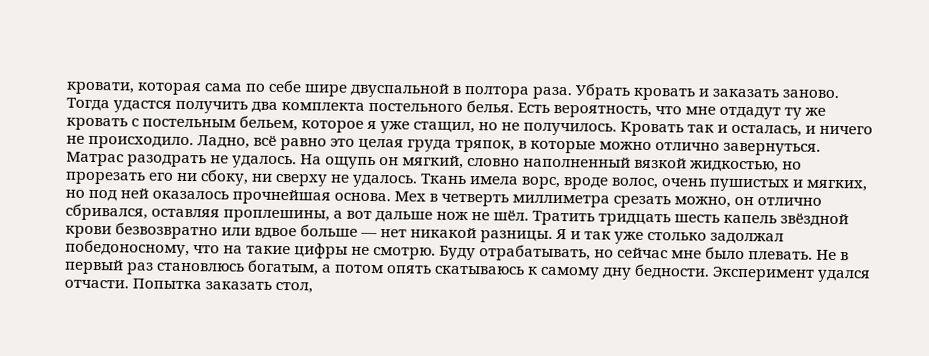кровати, которая сама по себе шире двуспальной в полтора раза. Убрать кровать и заказать заново. Тогда удастся получить два комплекта постельного белья. Есть вероятность, что мне отдадут ту же кровать с постельным бельем, которое я уже стащил, но не получилось. Кровать так и осталась, и ничего не происходило. Ладно, всё равно это целая груда тряпок, в которые можно отлично завернуться.
Матрас разодрать не удалось. На ощупь он мягкий, словно наполненный вязкой жидкостью, но прорезать его ни сбоку, ни сверху не удалось. Ткань имела ворс, вроде волос, очень пушистых и мягких, но под ней оказалось прочнейшая основа. Мех в четверть миллиметра срезать можно, он отлично сбривался, оставляя проплешины, а вот дальше нож не шёл. Тратить тридцать шесть капель звёздной крови безвозвратно или вдвое больше — нет никакой разницы. Я и так уже столько задолжал победоносному, что на такие цифры не смотрю. Буду отрабатывать, но сейчас мне было плевать. Не в первый раз становлюсь богатым, а потом опять скатываюсь к самому дну бедности. Эксперимент удался отчасти. Попытка заказать стол,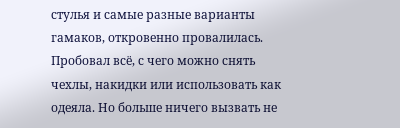стулья и самые разные варианты гамаков, откровенно провалилась. Пробовал всё, с чего можно снять чехлы, накидки или использовать как одеяла. Но больше ничего вызвать не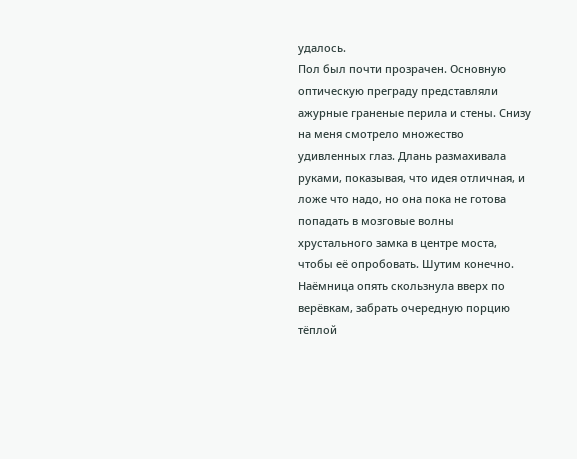удалось.
Пол был почти прозрачен. Основную оптическую преграду представляли ажурные граненые перила и стены. Снизу на меня смотрело множество удивленных глаз. Длань размахивала руками, показывая, что идея отличная, и ложе что надо, но она пока не готова попадать в мозговые волны хрустального замка в центре моста, чтобы её опробовать. Шутим конечно. Наёмница опять скользнула вверх по верёвкам, забрать очередную порцию тёплой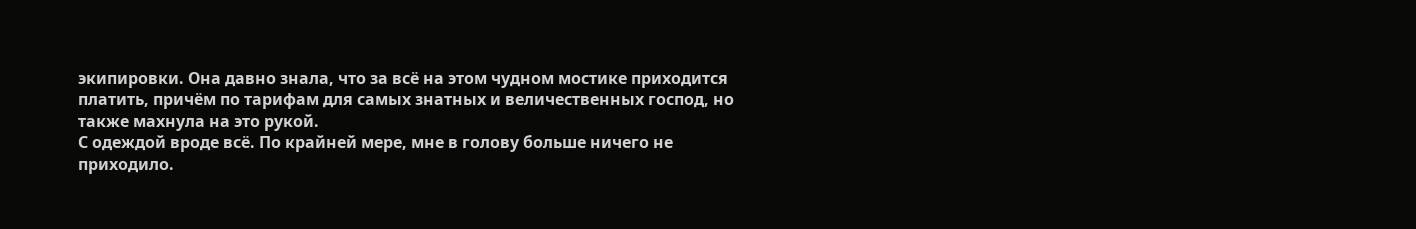экипировки. Она давно знала, что за всё на этом чудном мостике приходится платить, причём по тарифам для самых знатных и величественных господ, но также махнула на это рукой.
С одеждой вроде всё. По крайней мере, мне в голову больше ничего не приходило.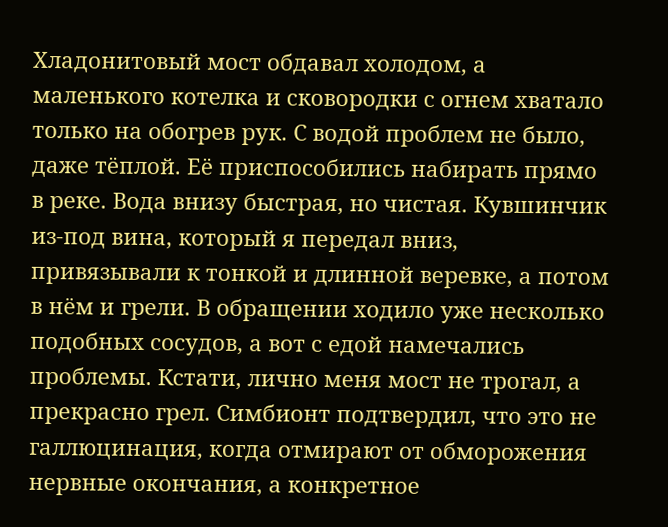Хладонитовый мост обдавал холодом, а маленького котелка и сковородки с огнем хватало только на обогрев рук. С водой проблем не было, даже тёплой. Её приспособились набирать прямо в реке. Вода внизу быстрая, но чистая. Кувшинчик из-под вина, который я передал вниз, привязывали к тонкой и длинной веревке, а потом в нём и грели. В обращении ходило уже несколько подобных сосудов, а вот с едой намечались проблемы. Кстати, лично меня мост не трогал, а прекрасно грел. Симбионт подтвердил, что это не галлюцинация, когда отмирают от обморожения нервные окончания, а конкретное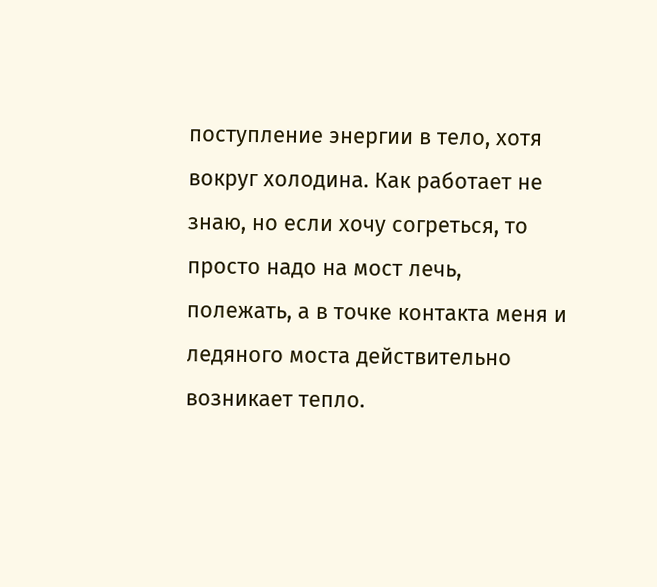поступление энергии в тело, хотя вокруг холодина. Как работает не знаю, но если хочу согреться, то просто надо на мост лечь, полежать, а в точке контакта меня и ледяного моста действительно возникает тепло.